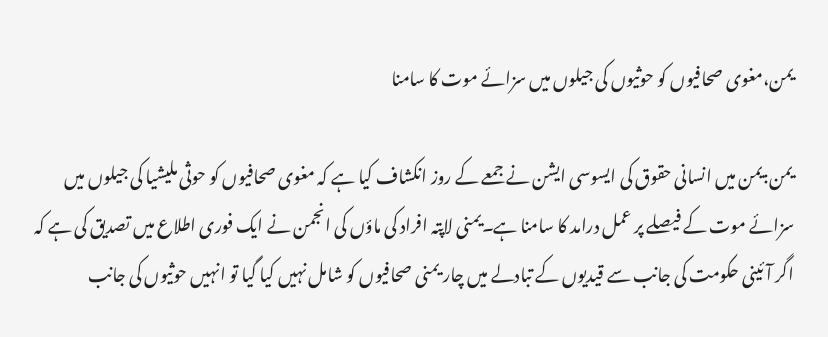یمن،مغوی صحافیوں کو حوثیوں کی جیلوں میں سزائے موت کا سامنا

یمن:یمن میں انسانی حقوق کی ایسوسی ایشن نے جمعے کے روز انکشاف کیا ہے کہ مغوی صحافیوں کو حوثی ملیشیا کی جیلوں میں سزائے موت کے فیصلے پر عمل درامد کا سامنا ہے۔یمنی لاپتہ افراد کی ماؤں کی انجمن نے ایک فوری اطلاع میں تصدیق کی ہے کہ اگر آئینی حکومت کی جانب سے قیدیوں کے تبادلے میں چار یمنی صحافیوں کو شامل نہیں کیا گیا تو انہیں حوثیوں کی جانب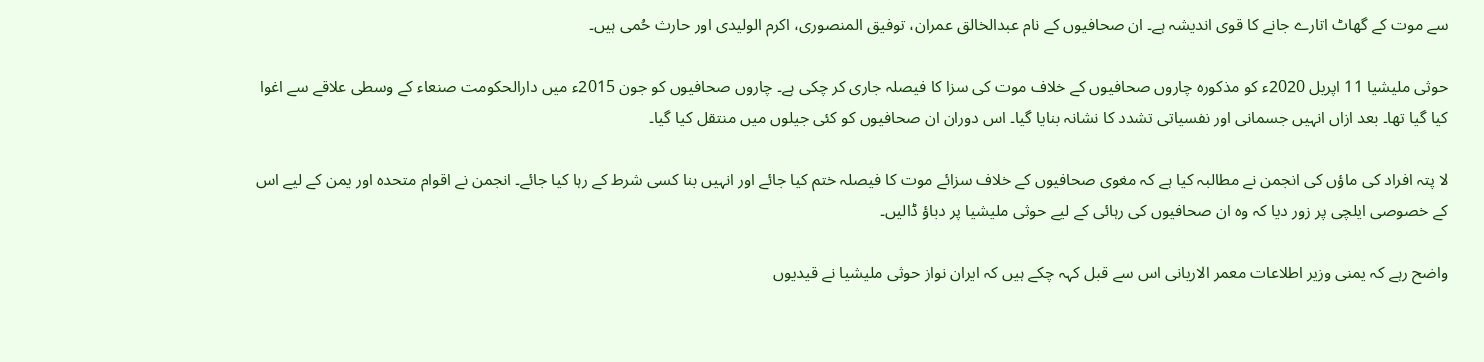سے موت کے گھاٹ اتارے جانے کا قوی اندیشہ ہے۔ ان صحافیوں کے نام عبدالخالق عمران، توفيق المنصوری، اكرم الوليدی اور حارث حُمی ہیں۔

حوثی ملیشیا 11 اپریل 2020ء کو مذکورہ چاروں صحافیوں کے خلاف موت کی سزا کا فیصلہ جاری کر چکی ہے۔ چاروں صحافیوں کو جون 2015ء میں دارالحکومت صنعاء کے وسطی علاقے سے اغوا کیا گیا تھا۔ بعد ازاں انہیں جسمانی اور نفسیاتی تشدد کا نشانہ بنایا گیا۔ اس دوران ان صحافیوں کو کئی جیلوں میں منتقل کیا گیا۔

لا پتہ افراد کی ماؤں کی انجمن نے مطالبہ کیا ہے کہ مغوی صحافیوں کے خلاف سزائے موت کا فیصلہ ختم کیا جائے اور انہیں بنا کسی شرط کے رہا کیا جائے۔ انجمن نے اقوام متحدہ اور یمن کے لیے اس کے خصوصی ایلچی پر زور دیا کہ وہ ان صحافیوں کی رہائی کے لیے حوثی ملیشیا پر دباؤ ڈالیں۔

واضح رہے کہ یمنی وزیر اطلاعات معمر الاریانی اس سے قبل کہہ چکے ہیں کہ ایران نواز حوثی ملیشیا نے قیدیوں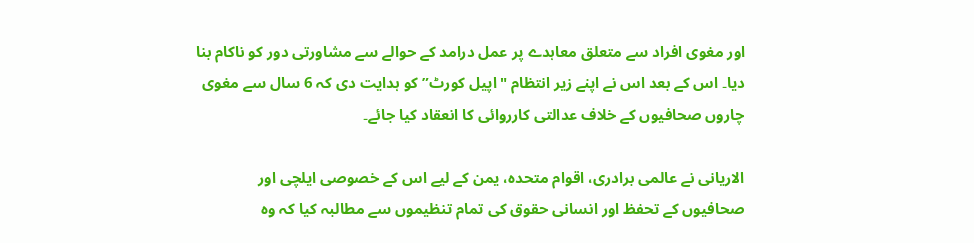اور مغوی افراد سے متعلق معاہدے پر عمل درامد کے حوالے سے مشاورتی دور کو ناکام بنا دیا۔ اس کے بعد اس نے اپنے زیر انتظام "اپیل کورٹ” کو ہدایت دی کہ 6 سال سے مغوی چاروں صحافیوں کے خلاف عدالتی کارروائی کا انعقاد کیا جائے۔

الاریانی نے عالمی برادری، اقوام متحدہ، یمن کے لیے اس کے خصوصی ایلچی اور صحافیوں کے تحفظ اور انسانی حقوق کی تمام تنظیموں سے مطالبہ کیا کہ وہ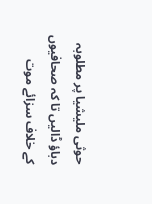حوثی ملیشیا پر مطلوبہ دباؤ ڈالیں تا کہ صحافیوں کے خلاف سزائے موت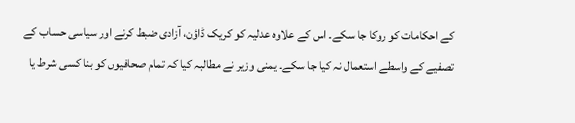کے احکامات کو روکا جا سکے۔ اس کے علاوہ عدلیہ کو کریک ڈاؤن، آزادی ضبط کرنے اور سیاسی حساب کے تصفیے کے واسطے استعمال نہ کیا جا سکے۔ یمنی وزیر نے مطالبہ کیا کہ تمام صحافیوں کو بنا کسی شرط یا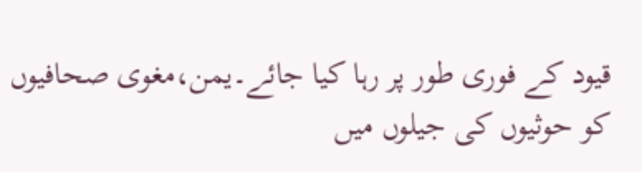قیود کے فوری طور پر رہا کیا جائے۔یمن،مغوی صحافیوں کو حوثیوں کی جیلوں میں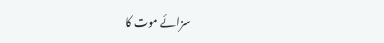سزائے موت کا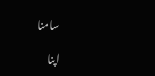سامنا

اپنا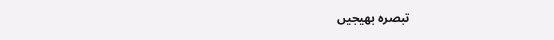تبصرہ بھیجیں